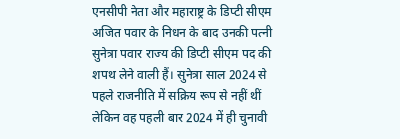एनसीपी नेता और महाराष्ट्र के डिप्टी सीएम अजित पवार के निधन के बाद उनकी पत्नी सुनेत्रा पवार राज्य की डिप्टी सीएम पद की शपथ लेने वाली हैं। सुनेत्रा साल 2024 से पहले राजनीति में सक्रिय रूप से नहीं थीं लेकिन वह पहली बार 2024 में ही चुनावी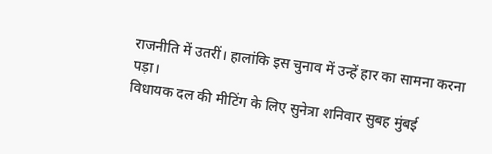राजनीति में उतरीं। हालांकि इस चुनाव में उन्हें हार का सामना करना पड़ा।
विधायक दल की मीटिंग के लिए सुनेत्रा शनिवार सुबह मुंबई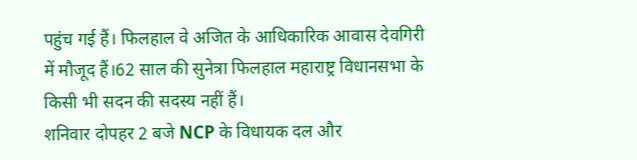पहुंच गई हैं। फिलहाल वे अजित के आधिकारिक आवास देवगिरी में मौजूद हैं।62 साल की सुनेत्रा फिलहाल महाराष्ट्र विधानसभा के किसी भी सदन की सदस्य नहीं हैं।
शनिवार दोपहर 2 बजे NCP के विधायक दल और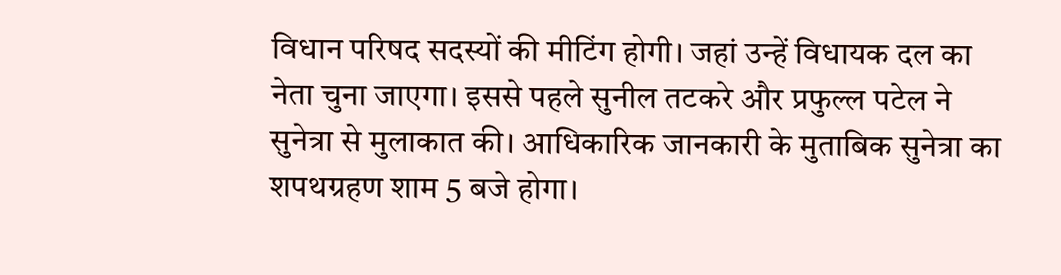विधान परिषद सदस्यों की मीटिंग होगी। जहां उन्हें विधायक दल का नेता चुना जाएगा। इससे पहले सुनील तटकरे और प्रफुल्ल पटेल ने सुनेत्रा से मुलाकात की। आधिकारिक जानकारी के मुताबिक सुनेत्रा का शपथग्रहण शाम 5 बजे होगा।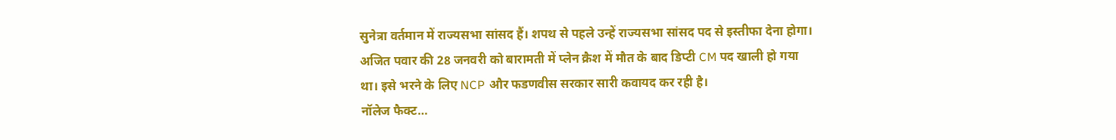सुनेत्रा वर्तमान में राज्यसभा सांसद हैं। शपथ से पहले उन्हें राज्यसभा सांसद पद से इस्तीफा देना होगा।
अजित पवार की 28 जनवरी को बारामती में प्लेन क्रैश में मौत के बाद डिप्टी CM पद खाली हो गया था। इसे भरने के लिए NCP और फडणवीस सरकार सारी कवायद कर रही है।
नॉलेज फैक्ट…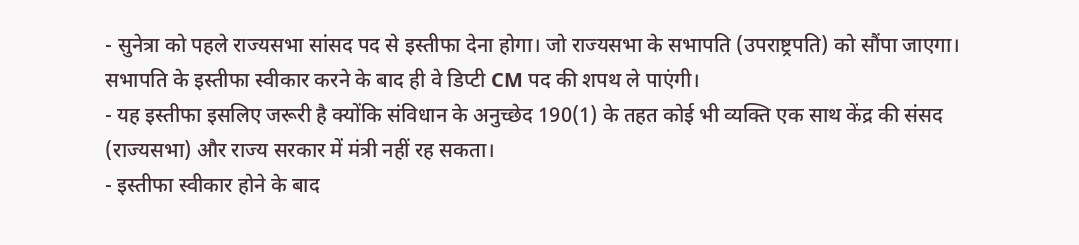- सुनेत्रा को पहले राज्यसभा सांसद पद से इस्तीफा देना होगा। जो राज्यसभा के सभापति (उपराष्ट्रपति) को सौंपा जाएगा। सभापति के इस्तीफा स्वीकार करने के बाद ही वे डिप्टी CM पद की शपथ ले पाएंगी।
- यह इस्तीफा इसलिए जरूरी है क्योंकि संविधान के अनुच्छेद 190(1) के तहत कोई भी व्यक्ति एक साथ केंद्र की संसद (राज्यसभा) और राज्य सरकार में मंत्री नहीं रह सकता।
- इस्तीफा स्वीकार होने के बाद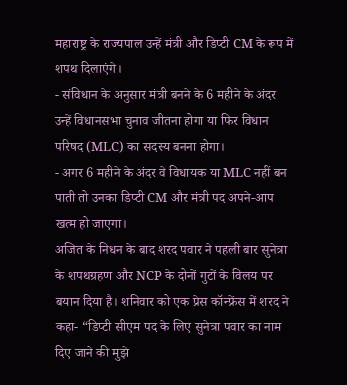महाराष्ट्र के राज्यपाल उन्हें मंत्री और डिप्टी CM के रूप में शपथ दिलाएंगे।
- संविधान के अनुसार मंत्री बनने के 6 महीने के अंदर उन्हें विधानसभा चुनाव जीतना होगा या फिर विधान परिषद (MLC) का सदस्य बनना होगा।
- अगर 6 महीने के अंदर वे विधायक या MLC नहीं बन पाती तो उनका डिप्टी CM और मंत्री पद अपने-आप खत्म हो जाएगा।
अजित के निधन के बाद शरद पवार ने पहली बार सुनेत्रा के शपथग्रहण और NCP के दोनों गुटों के विलय पर बयान दिया है। शनिवार को एक प्रेस कॉन्फ्रेंस में शरद ने कहा- “डिप्टी सीएम पद के लिए सुनेत्रा पवार का नाम दिए जाने की मुझे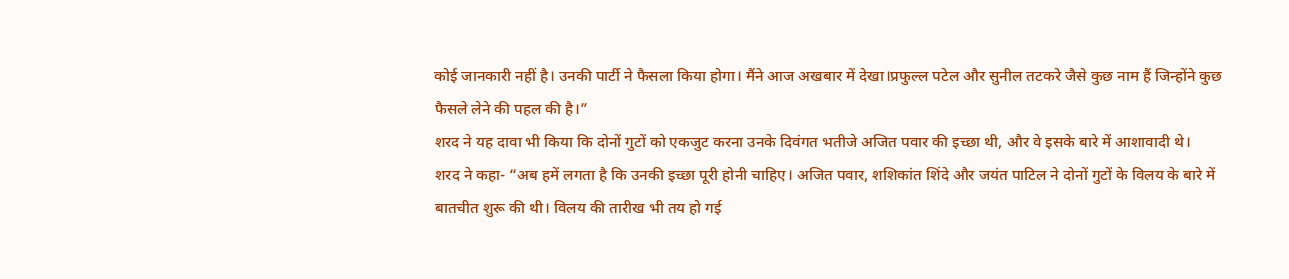कोई जानकारी नहीं है। उनकी पार्टी ने फैसला किया होगा। मैंने आज अखबार में देखा।प्रफुल्ल पटेल और सुनील तटकरे जैसे कुछ नाम हैं जिन्होंने कुछ फैसले लेने की पहल की है।”
शरद ने यह दावा भी किया कि दोनों गुटों को एकजुट करना उनके दिवंगत भतीजे अजित पवार की इच्छा थी, और वे इसके बारे में आशावादी थे।
शरद ने कहा- “अब हमें लगता है कि उनकी इच्छा पूरी होनी चाहिए। अजित पवार, शशिकांत शिंदे और जयंत पाटिल ने दोनों गुटों के विलय के बारे में बातचीत शुरू की थी। विलय की तारीख भी तय हो गई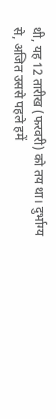थी, यह 12 तारीख (फरवरी) को तय था। दुर्भाग्य से, अजित उससे पहले हमें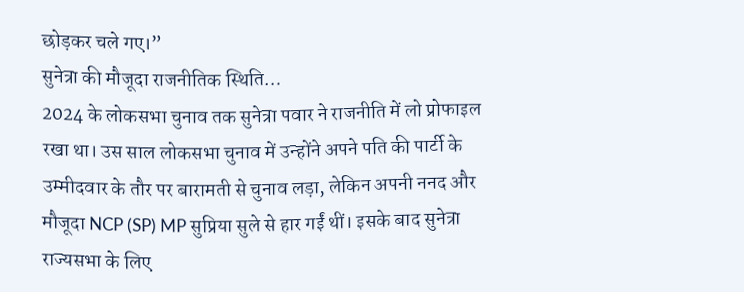छोड़कर चले गए।”
सुनेत्रा की मौजूदा राजनीतिक स्थिति…
2024 के लोकसभा चुनाव तक सुनेत्रा पवार ने राजनीति में लो प्रोफाइल रखा था। उस साल लोकसभा चुनाव में उन्होंने अपने पति की पार्टी के उम्मीदवार के तौर पर बारामती से चुनाव लड़ा, लेकिन अपनी ननद और मौजूदा NCP (SP) MP सुप्रिया सुले से हार गईं थीं। इसके बाद सुनेत्रा राज्यसभा के लिए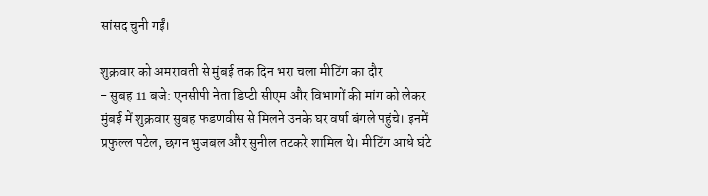सांसद चुनी गईं।

शुक्रवार को अमरावती से मुंबई तक दिन भरा चला मीटिंग का दौर
- सुबह 11 बजे: एनसीपी नेता डिप्टी सीएम और विभागों की मांग को लेकर मुंबई में शुक्रवार सुबह फडणवीस से मिलने उनके घर वर्षा बंगले पहुंचे। इनमें प्रफुल्ल पटेल, छगन भुजबल और सुनील तटकरे शामिल थे। मीटिंग आधे घंटे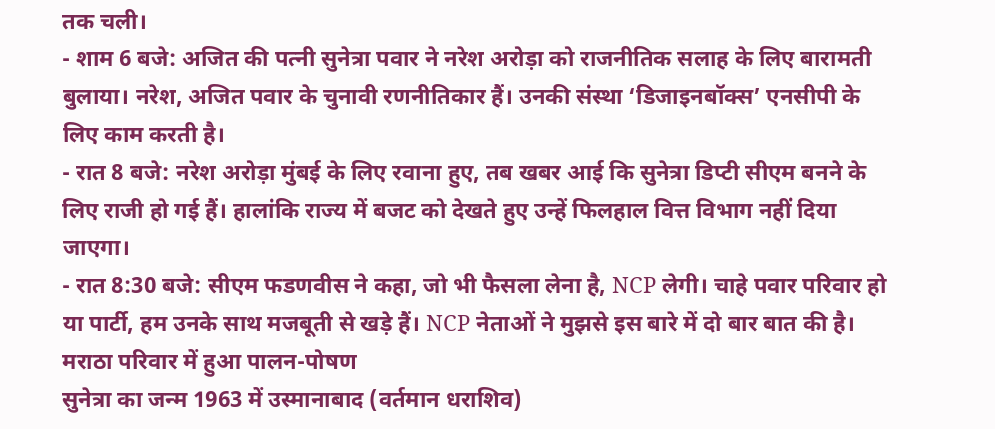तक चली।
- शाम 6 बजे: अजित की पत्नी सुनेत्रा पवार ने नरेश अरोड़ा को राजनीतिक सलाह के लिए बारामती बुलाया। नरेश, अजित पवार के चुनावी रणनीतिकार हैं। उनकी संस्था ‘डिजाइनबॉक्स’ एनसीपी के लिए काम करती है।
- रात 8 बजे: नरेश अरोड़ा मुंबई के लिए रवाना हुए, तब खबर आई कि सुनेत्रा डिप्टी सीएम बनने के लिए राजी हो गई हैं। हालांकि राज्य में बजट को देखते हुए उन्हें फिलहाल वित्त विभाग नहीं दिया जाएगा।
- रात 8:30 बजे: सीएम फडणवीस ने कहा, जो भी फैसला लेना है, NCP लेगी। चाहे पवार परिवार हो या पार्टी, हम उनके साथ मजबूती से खड़े हैं। NCP नेताओं ने मुझसे इस बारे में दो बार बात की है।
मराठा परिवार में हुआ पालन-पोषण
सुनेत्रा का जन्म 1963 में उस्मानाबाद (वर्तमान धराशिव)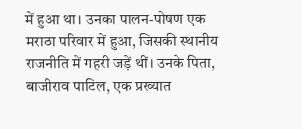में हुआ था। उनका पालन-पोषण एक मराठा परिवार में हुआ, जिसकी स्थानीय राजनीति में गहरी जड़ें थीं। उनके पिता, बाजीराव पाटिल, एक प्रख्यात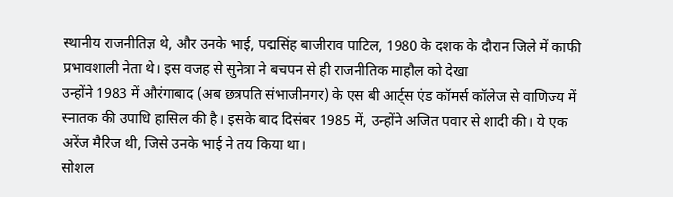स्थानीय राजनीतिज्ञ थे, और उनके भाई, पद्मसिंह बाजीराव पाटिल, 1980 के दशक के दौरान जिले में काफी प्रभावशाली नेता थे। इस वजह से सुनेत्रा ने बचपन से ही राजनीतिक माहौल को देखा
उन्होंने 1983 में औरंगाबाद (अब छत्रपति संभाजीनगर) के एस बी आर्ट्स एंड कॉमर्स कॉलेज से वाणिज्य में स्नातक की उपाधि हासिल की है। इसके बाद दिसंबर 1985 में, उन्होंने अजित पवार से शादी की। ये एक अरेंज मैरिज थी, जिसे उनके भाई ने तय किया था।
सोशल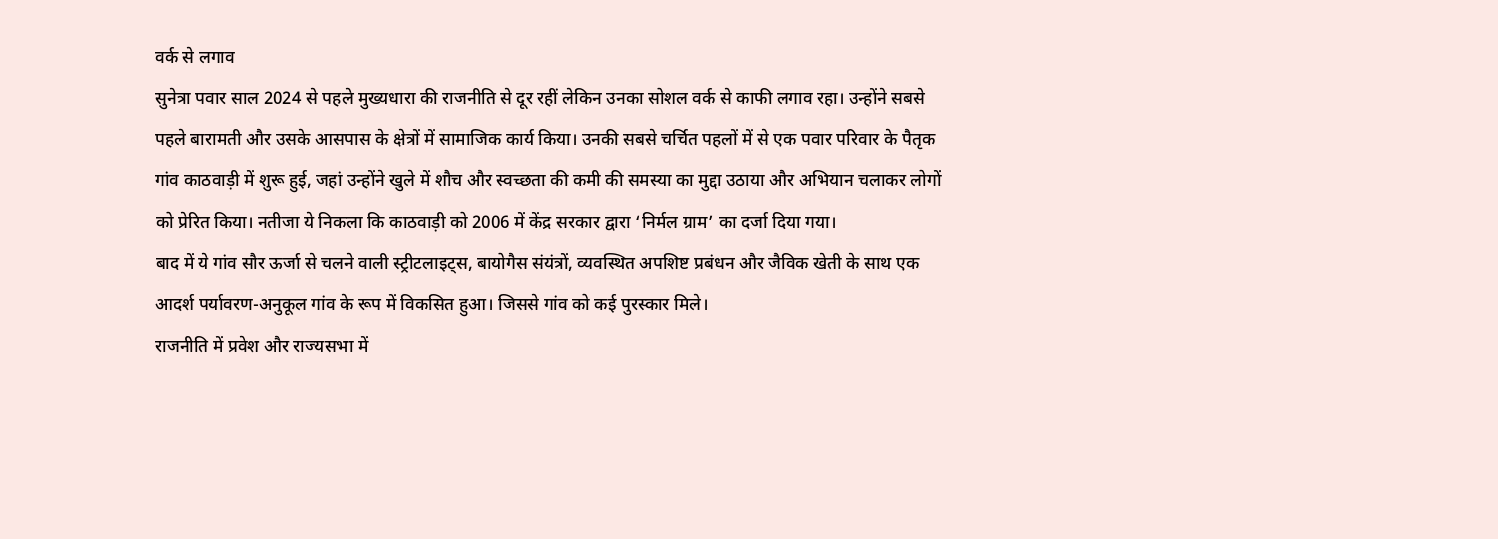वर्क से लगाव
सुनेत्रा पवार साल 2024 से पहले मुख्यधारा की राजनीति से दूर रहीं लेकिन उनका सोशल वर्क से काफी लगाव रहा। उन्होंने सबसे पहले बारामती और उसके आसपास के क्षेत्रों में सामाजिक कार्य किया। उनकी सबसे चर्चित पहलों में से एक पवार परिवार के पैतृक गांव काठवाड़ी में शुरू हुई, जहां उन्होंने खुले में शौच और स्वच्छता की कमी की समस्या का मुद्दा उठाया और अभियान चलाकर लोगों को प्रेरित किया। नतीजा ये निकला कि काठवाड़ी को 2006 में केंद्र सरकार द्वारा ‘निर्मल ग्राम’ का दर्जा दिया गया।
बाद में ये गांव सौर ऊर्जा से चलने वाली स्ट्रीटलाइट्स, बायोगैस संयंत्रों, व्यवस्थित अपशिष्ट प्रबंधन और जैविक खेती के साथ एक आदर्श पर्यावरण-अनुकूल गांव के रूप में विकसित हुआ। जिससे गांव को कई पुरस्कार मिले।
राजनीति में प्रवेश और राज्यसभा में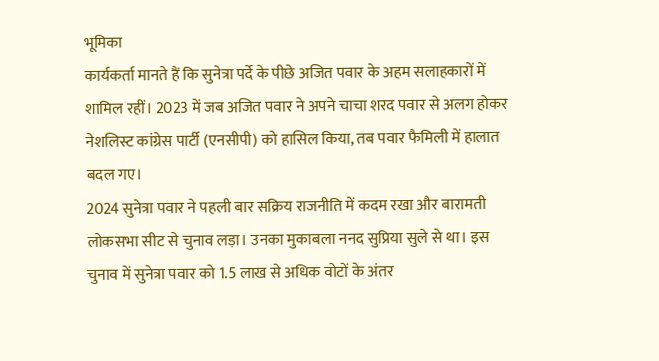भूमिका
कार्यकर्ता मानते हैं कि सुनेत्रा पर्दे के पीछे अजित पवार के अहम सलाहकारों में शामिल रहीं। 2023 में जब अजित पवार ने अपने चाचा शरद पवार से अलग होकर नेशलिस्ट कांग्रेस पार्टी (एनसीपी) को हासिल किया, तब पवार फैमिली में हालात बदल गए।
2024 सुनेत्रा पवार ने पहली बार सक्रिय राजनीति में कदम रखा और बारामती लोकसभा सीट से चुनाव लड़ा। उनका मुकाबला ननद सुप्रिया सुले से था। इस चुनाव में सुनेत्रा पवार को 1.5 लाख से अधिक वोटों के अंतर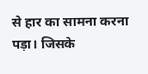से हार का सामना करना पड़ा। जिसके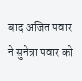बाद अजित पवार ने सुनेत्रा पवार को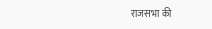राजसभा की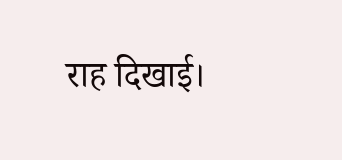राह दिखाई।